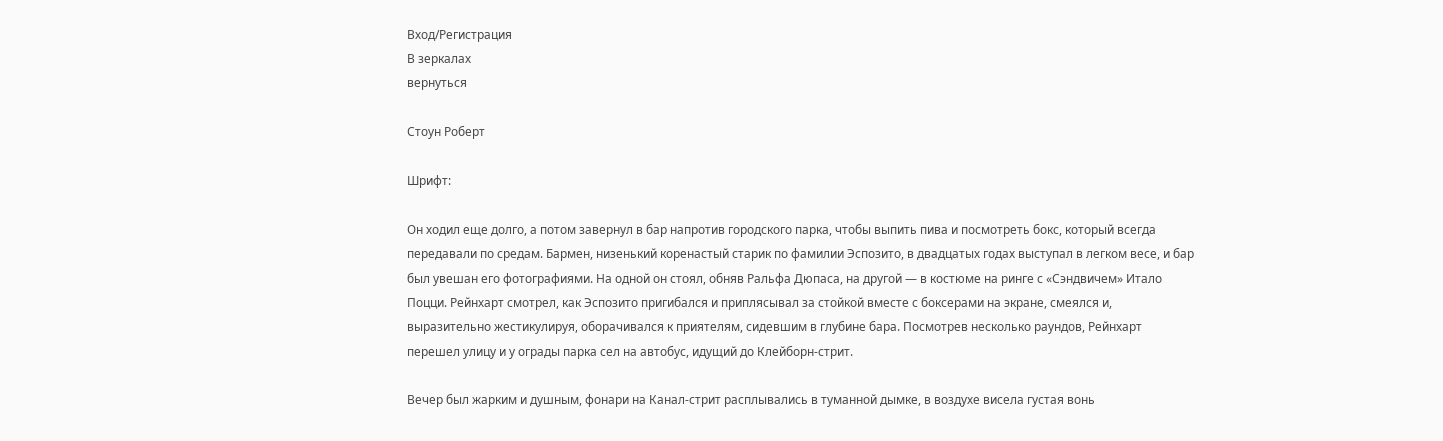Вход/Регистрация
В зеркалах
вернуться

Стоун Роберт

Шрифт:

Он ходил еще долго, а потом завернул в бар напротив городского парка, чтобы выпить пива и посмотреть бокс, который всегда передавали по средам. Бармен, низенький коренастый старик по фамилии Эспозито, в двадцатых годах выступал в легком весе, и бар был увешан его фотографиями. На одной он стоял, обняв Ральфа Дюпаса, на другой — в костюме на ринге с «Сэндвичем» Итало Поцци. Рейнхарт смотрел, как Эспозито пригибался и приплясывал за стойкой вместе с боксерами на экране, смеялся и, выразительно жестикулируя, оборачивался к приятелям, сидевшим в глубине бара. Посмотрев несколько раундов, Рейнхарт перешел улицу и у ограды парка сел на автобус, идущий до Клейборн-стрит.

Вечер был жарким и душным, фонари на Канал-стрит расплывались в туманной дымке, в воздухе висела густая вонь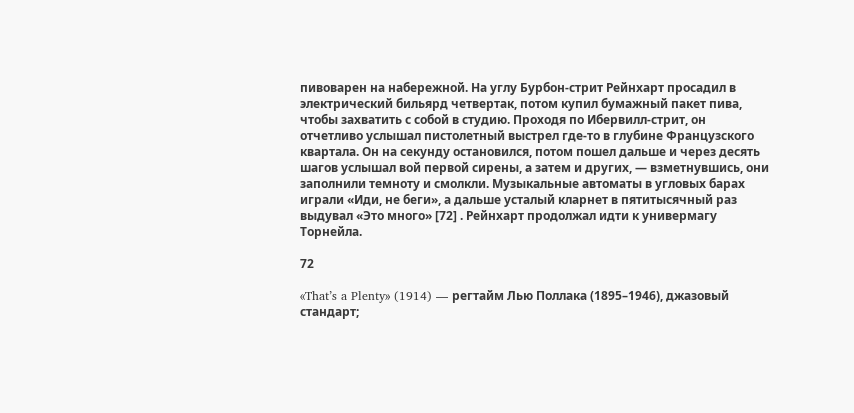пивоварен на набережной. На углу Бурбон-стрит Рейнхарт просадил в электрический бильярд четвертак, потом купил бумажный пакет пива, чтобы захватить с собой в студию. Проходя по Ибервилл-стрит, он отчетливо услышал пистолетный выстрел где-то в глубине Французского квартала. Он на секунду остановился, потом пошел дальше и через десять шагов услышал вой первой сирены, а затем и других, — взметнувшись, они заполнили темноту и смолкли. Музыкальные автоматы в угловых барах играли «Иди, не беги», а дальше усталый кларнет в пятитысячный раз выдувал «Это много» [72] . Рейнхарт продолжал идти к универмагу Торнейла.

72

«That’s a Plenty» (1914) — регтайм Лью Поллака (1895–1946), джазовый стандарт;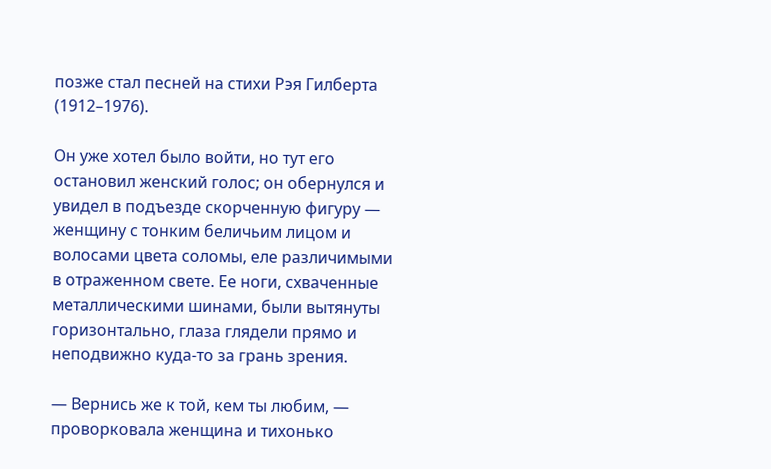позже стал песней на стихи Рэя Гилберта (1912–1976).

Он уже хотел было войти, но тут его остановил женский голос; он обернулся и увидел в подъезде скорченную фигуру — женщину с тонким беличьим лицом и волосами цвета соломы, еле различимыми в отраженном свете. Ее ноги, схваченные металлическими шинами, были вытянуты горизонтально, глаза глядели прямо и неподвижно куда-то за грань зрения.

— Вернись же к той, кем ты любим, — проворковала женщина и тихонько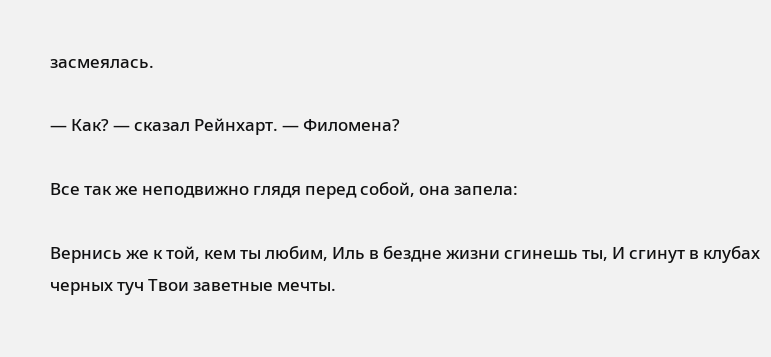засмеялась.

— Как? — сказал Рейнхарт. — Филомена?

Все так же неподвижно глядя перед собой, она запела:

Вернись же к той, кем ты любим, Иль в бездне жизни сгинешь ты, И сгинут в клубах черных туч Твои заветные мечты.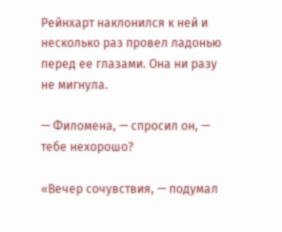Рейнхарт наклонился к ней и несколько раз провел ладонью перед ее глазами. Она ни разу не мигнула.

— Филомена, — спросил он, — тебе нехорошо?

«Вечер сочувствия, — подумал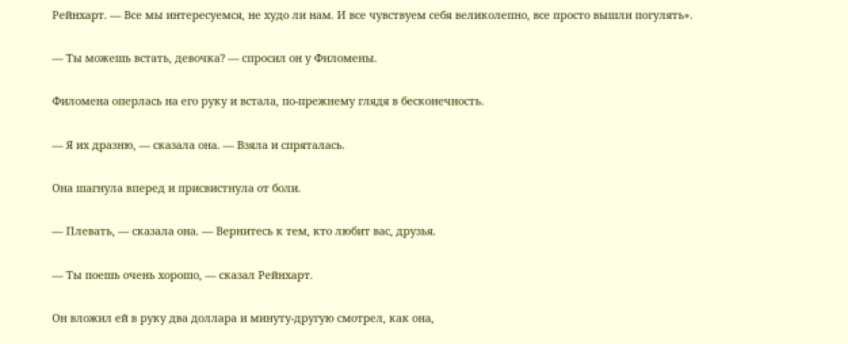Рейнхарт. — Все мы интересуемся, не худо ли нам. И все чувствуем себя великолепно, все просто вышли погулять».

— Ты можешь встать, девочка? — спросил он у Филомены.

Филомена оперлась на его руку и встала, по-прежнему глядя в бесконечность.

— Я их дразню, — сказала она. — Взяла и спряталась.

Она шагнула вперед и присвистнула от боли.

— Плевать, — сказала она. — Вернитесь к тем, кто любит вас, друзья.

— Ты поешь очень хорошо, — сказал Рейнхарт.

Он вложил ей в руку два доллара и минуту-другую смотрел, как она,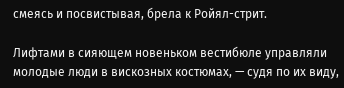смеясь и посвистывая, брела к Ройял-стрит.

Лифтами в сияющем новеньком вестибюле управляли молодые люди в вискозных костюмах, — судя по их виду,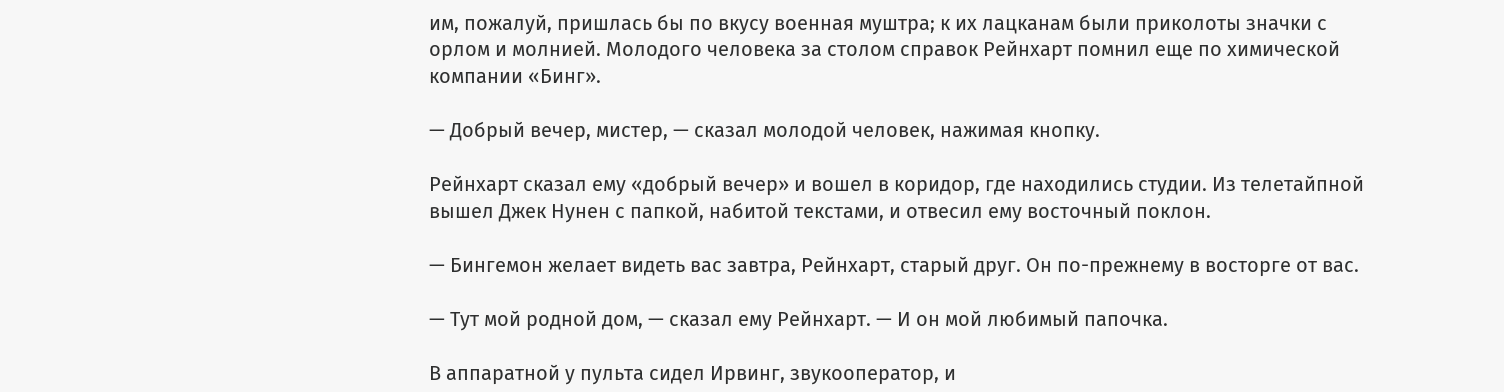им, пожалуй, пришлась бы по вкусу военная муштра; к их лацканам были приколоты значки с орлом и молнией. Молодого человека за столом справок Рейнхарт помнил еще по химической компании «Бинг».

— Добрый вечер, мистер, — сказал молодой человек, нажимая кнопку.

Рейнхарт сказал ему «добрый вечер» и вошел в коридор, где находились студии. Из телетайпной вышел Джек Нунен с папкой, набитой текстами, и отвесил ему восточный поклон.

— Бингемон желает видеть вас завтра, Рейнхарт, старый друг. Он по-прежнему в восторге от вас.

— Тут мой родной дом, — сказал ему Рейнхарт. — И он мой любимый папочка.

В аппаратной у пульта сидел Ирвинг, звукооператор, и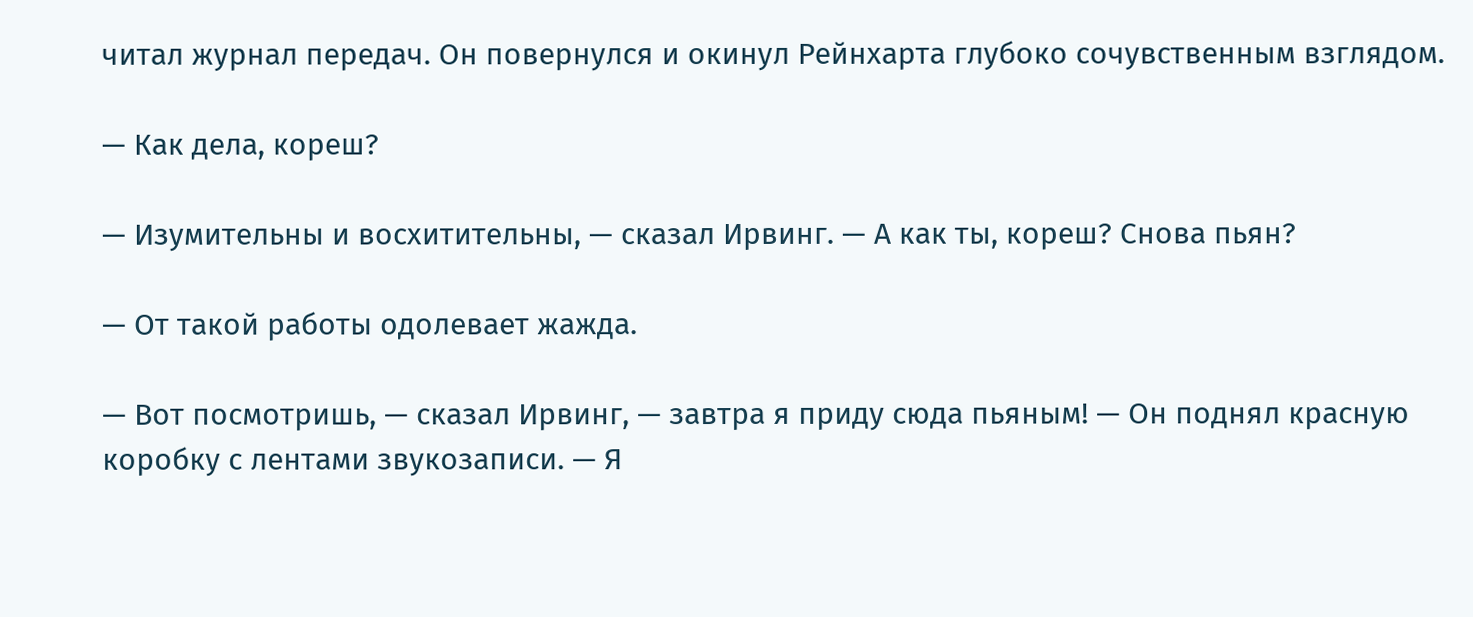читал журнал передач. Он повернулся и окинул Рейнхарта глубоко сочувственным взглядом.

— Как дела, кореш?

— Изумительны и восхитительны, — сказал Ирвинг. — А как ты, кореш? Снова пьян?

— От такой работы одолевает жажда.

— Вот посмотришь, — сказал Ирвинг, — завтра я приду сюда пьяным! — Он поднял красную коробку с лентами звукозаписи. — Я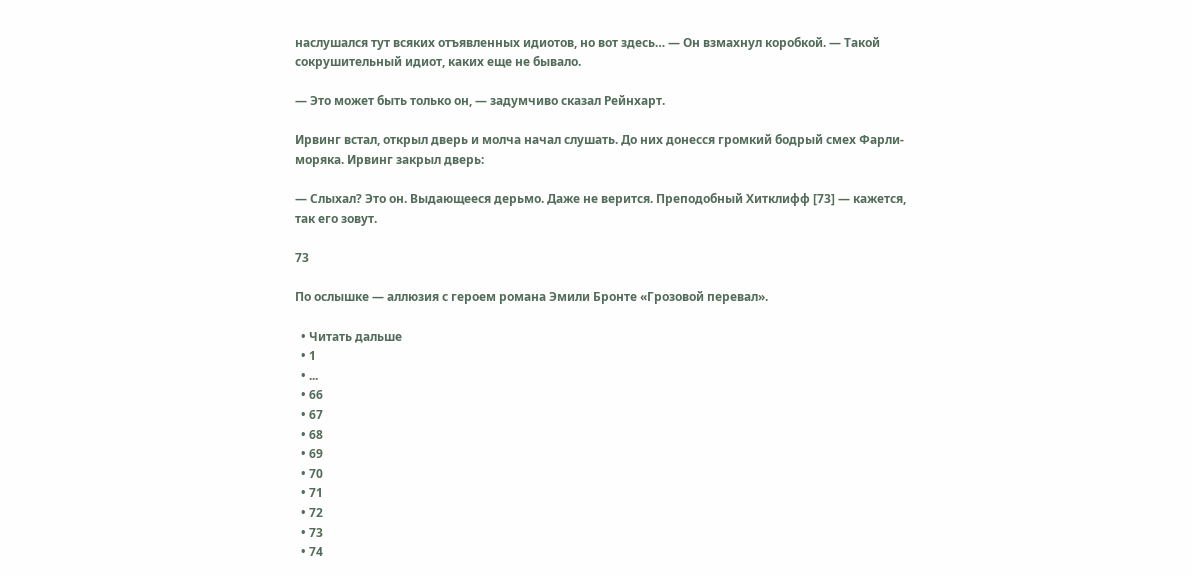наслушался тут всяких отъявленных идиотов, но вот здесь… — Он взмахнул коробкой. — Такой сокрушительный идиот, каких еще не бывало.

— Это может быть только он, — задумчиво сказал Рейнхарт.

Ирвинг встал, открыл дверь и молча начал слушать. До них донесся громкий бодрый смех Фарли-моряка. Ирвинг закрыл дверь:

— Слыхал? Это он. Выдающееся дерьмо. Даже не верится. Преподобный Хитклифф [73] — кажется, так его зовут.

73

По ослышке — аллюзия с героем романа Эмили Бронте «Грозовой перевал».

  • Читать дальше
  • 1
  • ...
  • 66
  • 67
  • 68
  • 69
  • 70
  • 71
  • 72
  • 73
  • 74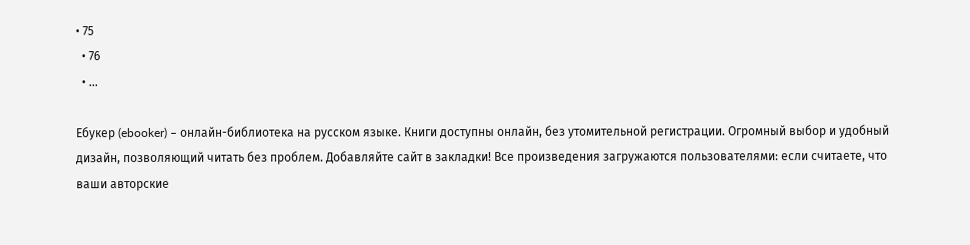• 75
  • 76
  • ...

Ебукер (ebooker) – онлайн-библиотека на русском языке. Книги доступны онлайн, без утомительной регистрации. Огромный выбор и удобный дизайн, позволяющий читать без проблем. Добавляйте сайт в закладки! Все произведения загружаются пользователями: если считаете, что ваши авторские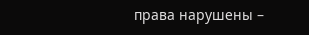права нарушены –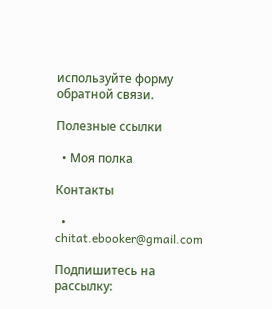используйте форму обратной связи.

Полезные ссылки

  • Моя полка

Контакты

  • chitat.ebooker@gmail.com

Подпишитесь на рассылку: